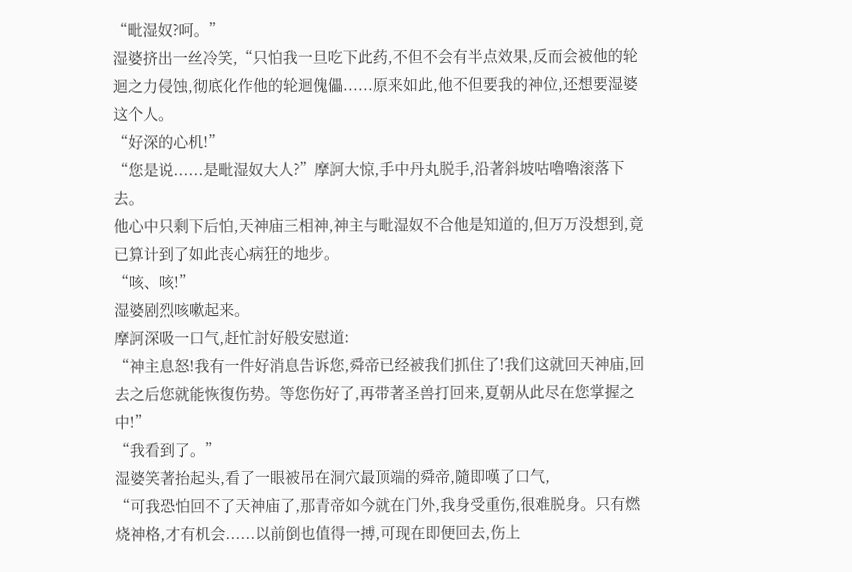“毗湿奴?呵。”
湿婆挤出一丝冷笑,“只怕我一旦吃下此药,不但不会有半点效果,反而会被他的轮迴之力侵蚀,彻底化作他的轮迴傀儡......原来如此,他不但要我的神位,还想要湿婆这个人。
“好深的心机!”
“您是说......是毗湿奴大人?”摩訶大惊,手中丹丸脱手,沿著斜坡咕嚕嚕滚落下去。
他心中只剩下后怕,天神庙三相神,神主与毗湿奴不合他是知道的,但万万没想到,竟已算计到了如此丧心病狂的地步。
“咳、咳!”
湿婆剧烈咳嗽起来。
摩訶深吸一口气,赶忙討好般安慰道:
“神主息怒!我有一件好消息告诉您,舜帝已经被我们抓住了!我们这就回天神庙,回去之后您就能恢復伤势。等您伤好了,再带著圣兽打回来,夏朝从此尽在您掌握之中!”
“我看到了。”
湿婆笑著抬起头,看了一眼被吊在洞穴最顶端的舜帝,隨即嘆了口气,
“可我恐怕回不了天神庙了,那青帝如今就在门外,我身受重伤,很难脱身。只有燃烧神格,才有机会......以前倒也值得一搏,可现在即便回去,伤上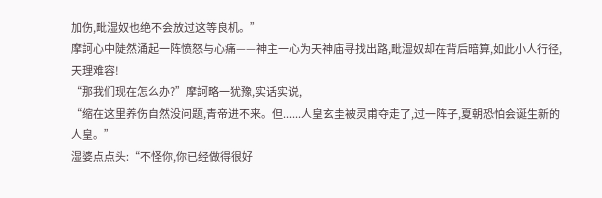加伤,毗湿奴也绝不会放过这等良机。”
摩訶心中陡然涌起一阵愤怒与心痛——神主一心为天神庙寻找出路,毗湿奴却在背后暗算,如此小人行径,天理难容!
“那我们现在怎么办?”摩訶略一犹豫,实话实说,
“缩在这里养伤自然没问题,青帝进不来。但......人皇玄圭被灵甫夺走了,过一阵子,夏朝恐怕会诞生新的人皇。”
湿婆点点头:“不怪你,你已经做得很好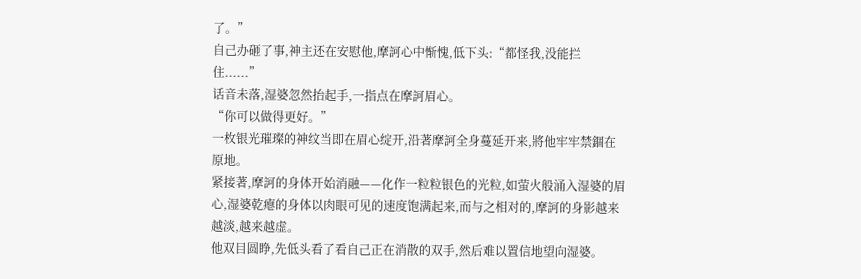了。”
自己办砸了事,神主还在安慰他,摩訶心中惭愧,低下头:“都怪我,没能拦住......”
话音未落,湿婆忽然抬起手,一指点在摩訶眉心。
“你可以做得更好。”
一枚银光璀璨的神纹当即在眉心绽开,沿著摩訶全身蔓延开来,將他牢牢禁錮在原地。
紧接著,摩訶的身体开始消融——化作一粒粒银色的光粒,如萤火般涌入湿婆的眉心,湿婆乾瘪的身体以肉眼可见的速度饱满起来,而与之相对的,摩訶的身影越来越淡,越来越虚。
他双目圆睁,先低头看了看自己正在消散的双手,然后难以置信地望向湿婆。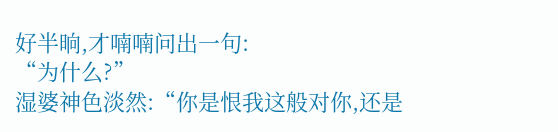好半晌,才喃喃问出一句:
“为什么?”
湿婆神色淡然:“你是恨我这般对你,还是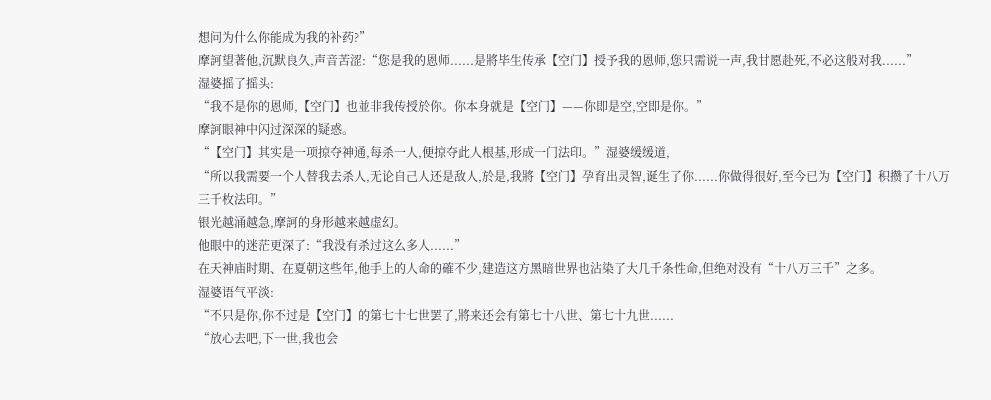想问为什么你能成为我的补药?”
摩訶望著他,沉默良久,声音苦涩:“您是我的恩师......是將毕生传承【空门】授予我的恩师,您只需说一声,我甘愿赴死,不必这般对我......”
湿婆摇了摇头:
“我不是你的恩师,【空门】也並非我传授於你。你本身就是【空门】——你即是空,空即是你。”
摩訶眼神中闪过深深的疑惑。
“【空门】其实是一项掠夺神通,每杀一人,便掠夺此人根基,形成一门法印。”湿婆缓缓道,
“所以我需要一个人替我去杀人,无论自己人还是敌人,於是,我將【空门】孕育出灵智,诞生了你......你做得很好,至今已为【空门】积攒了十八万三千枚法印。”
银光越涌越急,摩訶的身形越来越虚幻。
他眼中的迷茫更深了:“我没有杀过这么多人......”
在天神庙时期、在夏朝这些年,他手上的人命的確不少,建造这方黑暗世界也沾染了大几千条性命,但绝对没有“十八万三千”之多。
湿婆语气平淡:
“不只是你,你不过是【空门】的第七十七世罢了,將来还会有第七十八世、第七十九世......
“放心去吧,下一世,我也会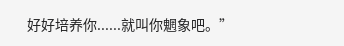好好培养你......就叫你魍象吧。”